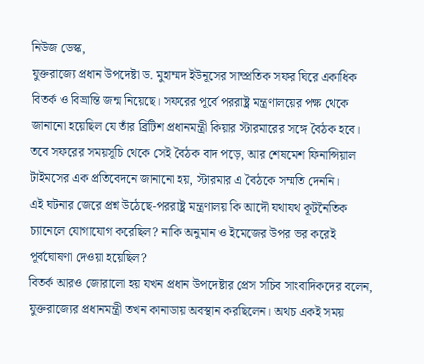নিউজ ডেস্ক,
যুক্তরাজ্যে প্রধান উপদেষ্টা ড. মুহাম্মদ ইউনূসের সাম্প্রতিক সফর ঘিরে একাধিক বিতর্ক ও বিভ্রান্তি জন্ম নিয়েছে। সফরের পূর্বে পররাষ্ট্র মন্ত্রণালয়ের পক্ষ থেকে জানানো হয়েছিল যে তাঁর ব্রিটিশ প্রধানমন্ত্রী কিয়ার স্টারমারের সঙ্গে বৈঠক হবে। তবে সফরের সময়সূচি থেকে সেই বৈঠক বাদ পড়ে, আর শেষমেশ ফিনান্সিয়াল টাইমসের এক প্রতিবেদনে জানানো হয়, স্টারমার এ বৈঠকে সম্মতি দেননি।
এই ঘটনার জেরে প্রশ্ন উঠেছে-পররাষ্ট্র মন্ত্রণালয় কি আদৌ যথাযথ কূটনৈতিক চ্যানেলে যোগাযোগ করেছিল? নাকি অনুমান ও ইমেজের উপর ভর করেই পূর্বঘোষণা দেওয়া হয়েছিল?
বিতর্ক আরও জোরালো হয় যখন প্রধান উপদেষ্টার প্রেস সচিব সাংবাদিকদের বলেন, যুক্তরাজ্যের প্রধানমন্ত্রী তখন কানাডায় অবস্থান করছিলেন। অথচ একই সময়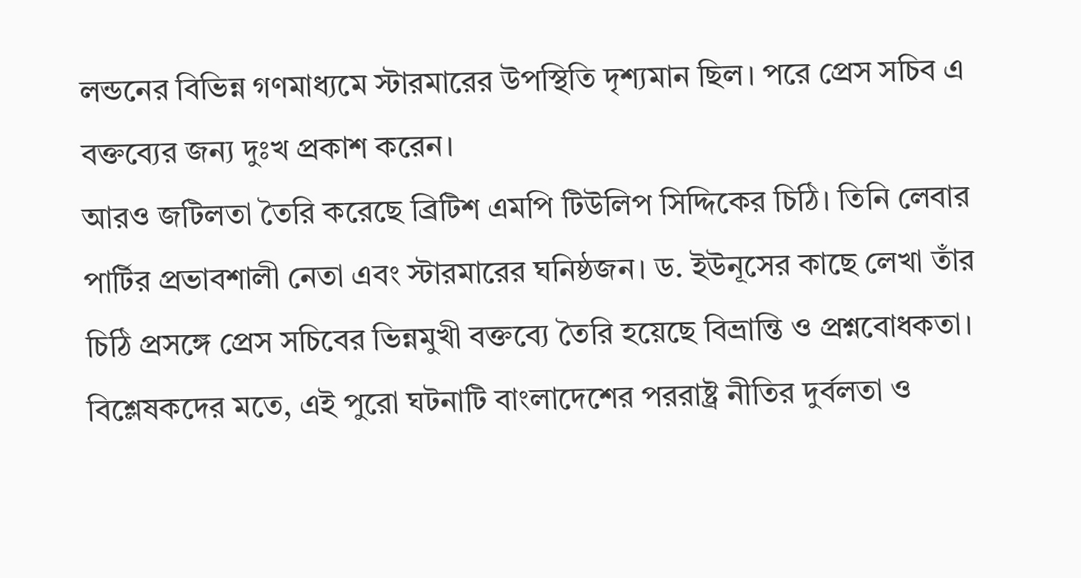লন্ডনের বিভিন্ন গণমাধ্যমে স্টারমারের উপস্থিতি দৃশ্যমান ছিল। পরে প্রেস সচিব এ বক্তব্যের জন্য দুঃখ প্রকাশ করেন।
আরও জটিলতা তৈরি করেছে ব্রিটিশ এমপি টিউলিপ সিদ্দিকের চিঠি। তিনি লেবার পার্টির প্রভাবশালী নেতা এবং স্টারমারের ঘনিষ্ঠজন। ড. ইউনূসের কাছে লেখা তাঁর চিঠি প্রসঙ্গে প্রেস সচিবের ভিন্নমুখী বক্তব্যে তৈরি হয়েছে বিভ্রান্তি ও প্রশ্নবোধকতা।
বিশ্লেষকদের মতে, এই পুরো ঘটনাটি বাংলাদেশের পররাষ্ট্র নীতির দুর্বলতা ও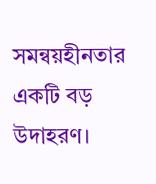সমন্বয়হীনতার একটি বড় উদাহরণ।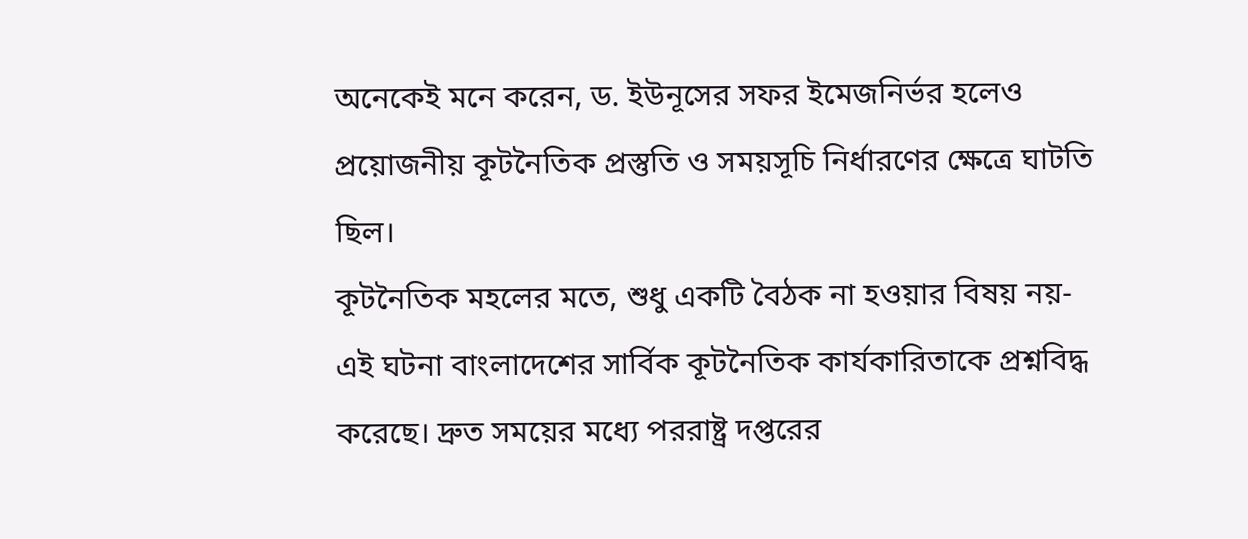অনেকেই মনে করেন, ড. ইউনূসের সফর ইমেজনির্ভর হলেও প্রয়োজনীয় কূটনৈতিক প্রস্তুতি ও সময়সূচি নির্ধারণের ক্ষেত্রে ঘাটতি ছিল।
কূটনৈতিক মহলের মতে, শুধু একটি বৈঠক না হওয়ার বিষয় নয়-এই ঘটনা বাংলাদেশের সার্বিক কূটনৈতিক কার্যকারিতাকে প্রশ্নবিদ্ধ করেছে। দ্রুত সময়ের মধ্যে পররাষ্ট্র দপ্তরের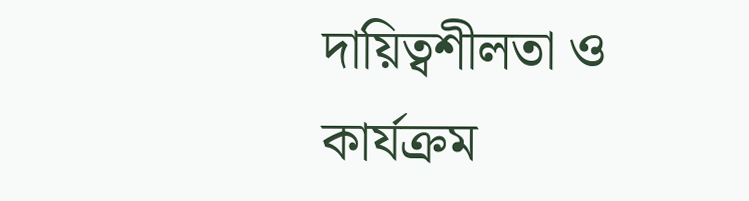দায়িত্বশীলতা ও কার্যক্রম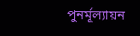পুনর্মূল্যায়ন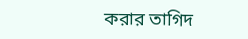করার তাগিদ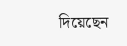দিয়েছেন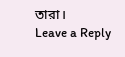তারা।
Leave a Reply